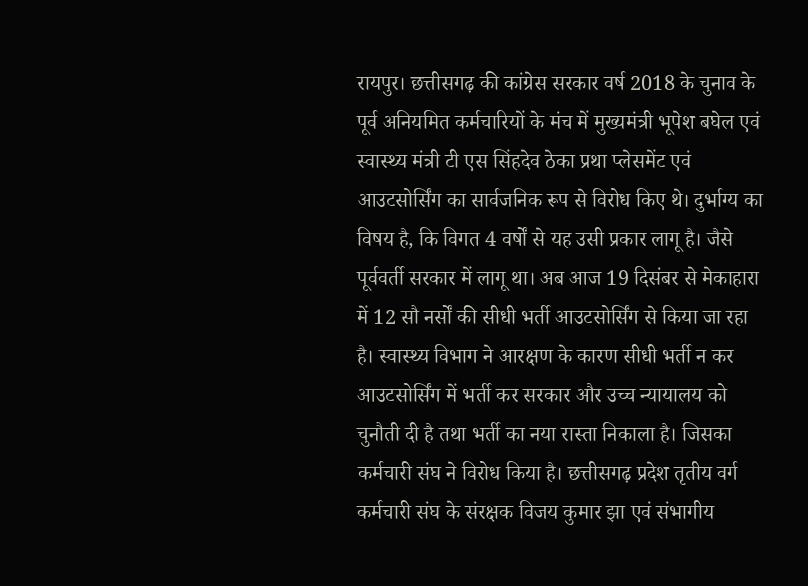रायपुर। छत्तीसगढ़ की कांग्रेस सरकार वर्ष 2018 के चुनाव के पूर्व अनियमित कर्मचारियों के मंच में मुख्यमंत्री भूपेश बघेल एवं स्वास्थ्य मंत्री टी एस सिंहदेव ठेका प्रथा प्लेसमेंट एवं आउटसोर्सिंग का सार्वजनिक रूप से विरोध किए थे। दुर्भाग्य का विषय है, कि विगत 4 वर्षों से यह उसी प्रकार लागू है। जैसे पूर्ववर्ती सरकार में लागू था। अब आज 19 दिसंबर से मेकाहारा में 12 सौ नर्सों की सीधी भर्ती आउटसोर्सिंग से किया जा रहा है। स्वास्थ्य विभाग ने आरक्षण के कारण सीधी भर्ती न कर आउटसोर्सिंग में भर्ती कर सरकार और उच्च न्यायालय को चुनौती दी है तथा भर्ती का नया रास्ता निकाला है। जिसका कर्मचारी संघ ने विरोध किया है। छत्तीसगढ़ प्रदेश तृतीय वर्ग कर्मचारी संघ के संरक्षक विजय कुमार झा एवं संभागीय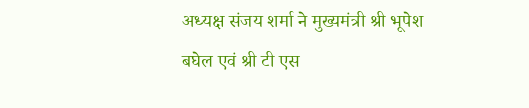अध्यक्ष संजय शर्मा ने मुख्यमंत्री श्री भूपेश बघेल एवं श्री टी एस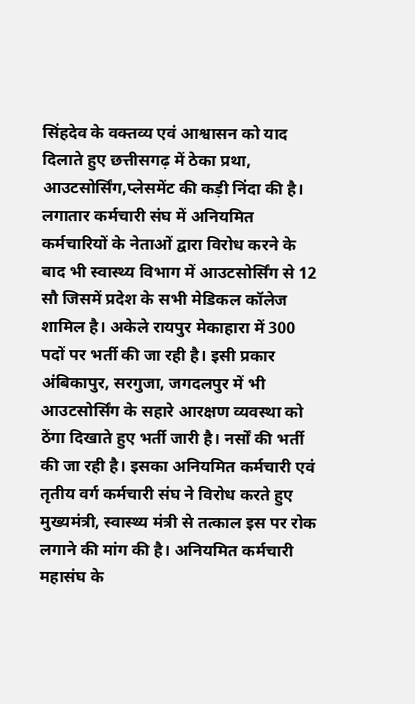सिंहदेव के वक्तव्य एवं आश्वासन को याद दिलाते हुए छत्तीसगढ़ में ठेका प्रथा, आउटसोर्सिंग,प्लेसमेंट की कड़ी निंदा की है। लगातार कर्मचारी संघ में अनियमित कर्मचारियों के नेताओं द्वारा विरोध करने के बाद भी स्वास्थ्य विभाग में आउटसोर्सिंग से 12 सौ जिसमें प्रदेश के सभी मेडिकल कॉलेज शामिल है। अकेले रायपुर मेकाहारा में 300 पदों पर भर्ती की जा रही है। इसी प्रकार अंबिकापुर, सरगुजा, जगदलपुर में भी आउटसोर्सिंग के सहारे आरक्षण व्यवस्था को ठेंगा दिखाते हुए भर्ती जारी है। नर्सों की भर्ती की जा रही है। इसका अनियमित कर्मचारी एवं तृतीय वर्ग कर्मचारी संघ ने विरोध करते हुए मुख्यमंत्री, स्वास्थ्य मंत्री से तत्काल इस पर रोक लगाने की मांग की है। अनियमित कर्मचारी महासंघ के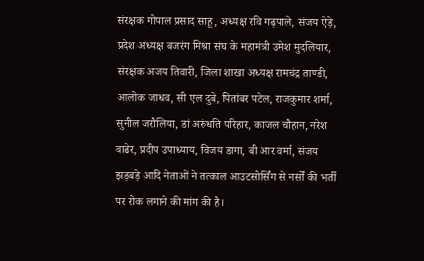संरक्षक गोपाल प्रसाद साहू, अध्यक्ष रवि गढ़पाले, संजय ऐड़े, प्रदेश अध्यक्ष बजरंग मिश्रा संघ के महामंत्री उमेश मुदलियार, संरक्षक अजय तिवारी, जिला शाखा अध्यक्ष रामचंद्र ताण्डी, आलोक जाधव, सी एल दुबे, पितांबर पटेल, राजकुमार शर्मा, सुनील जरौलिया, डां अरुंधति परिहार, काजल चौहान, नरेश वाढेर, प्रदीप उपाध्याय, विजय डागा, बी आर वर्मा, संजय झड़बड़े आदि नेताओं ने तत्काल आउटसोर्सिंग से नर्सों की भर्ती पर रोक लगाने की मांग की है।